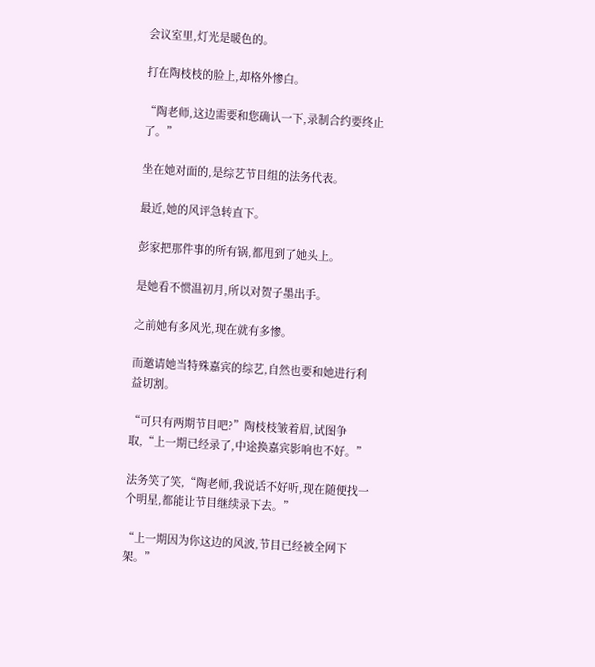会议室里,灯光是暖色的。

打在陶枝枝的脸上,却格外惨白。

“陶老师,这边需要和您确认一下,录制合约要终止了。”

坐在她对面的,是综艺节目组的法务代表。

最近,她的风评急转直下。

彭家把那件事的所有锅,都甩到了她头上。

是她看不惯温初月,所以对贺子墨出手。

之前她有多风光,现在就有多惨。

而邀请她当特殊嘉宾的综艺,自然也要和她进行利益切割。

“可只有两期节目吧?”陶枝枝皱着眉,试图争取,“上一期已经录了,中途换嘉宾影响也不好。”

法务笑了笑,“陶老师,我说话不好听,现在随便找一个明星,都能让节目继续录下去。”

“上一期因为你这边的风波,节目已经被全网下架。”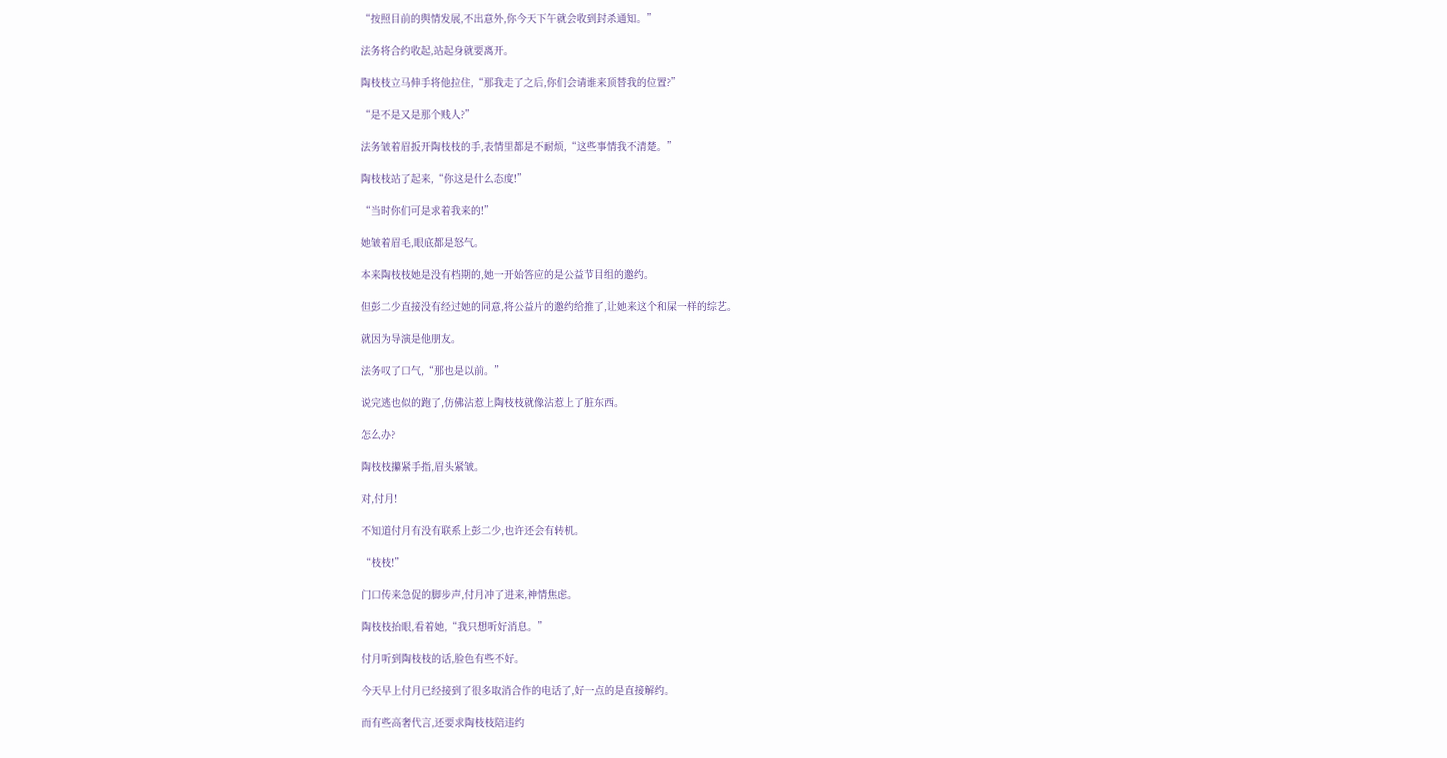“按照目前的舆情发展,不出意外,你今天下午就会收到封杀通知。”

法务将合约收起,站起身就要离开。

陶枝枝立马伸手将他拉住,“那我走了之后,你们会请谁来顶替我的位置?”

“是不是又是那个贱人?”

法务皱着眉扳开陶枝枝的手,表情里都是不耐烦,“这些事情我不清楚。”

陶枝枝站了起来,“你这是什么态度!”

“当时你们可是求着我来的!”

她皱着眉毛,眼底都是怒气。

本来陶枝枝她是没有档期的,她一开始答应的是公益节目组的邀约。

但彭二少直接没有经过她的同意,将公益片的邀约给推了,让她来这个和屎一样的综艺。

就因为导演是他朋友。

法务叹了口气,“那也是以前。”

说完逃也似的跑了,仿佛沾惹上陶枝枝就像沾惹上了脏东西。

怎么办?

陶枝枝攥紧手指,眉头紧皱。

对,付月!

不知道付月有没有联系上彭二少,也许还会有转机。

“枝枝!”

门口传来急促的脚步声,付月冲了进来,神情焦虑。

陶枝枝抬眼,看着她,“我只想听好消息。”

付月听到陶枝枝的话,脸色有些不好。

今天早上付月已经接到了很多取消合作的电话了,好一点的是直接解约。

而有些高奢代言,还要求陶枝枝陪违约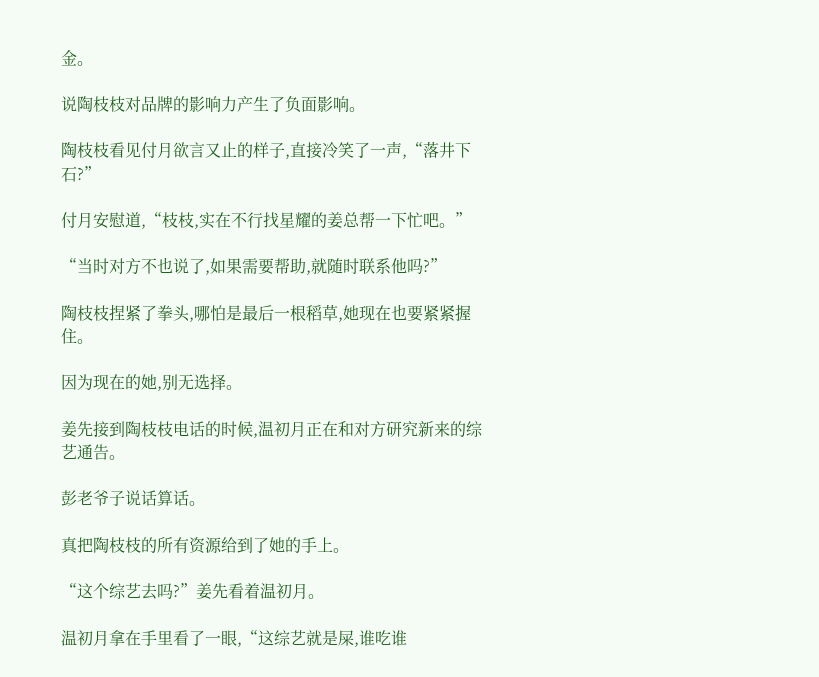金。

说陶枝枝对品牌的影响力产生了负面影响。

陶枝枝看见付月欲言又止的样子,直接冷笑了一声,“落井下石?”

付月安慰道,“枝枝,实在不行找星耀的姜总帮一下忙吧。”

“当时对方不也说了,如果需要帮助,就随时联系他吗?”

陶枝枝捏紧了拳头,哪怕是最后一根稻草,她现在也要紧紧握住。

因为现在的她,别无选择。

姜先接到陶枝枝电话的时候,温初月正在和对方研究新来的综艺通告。

彭老爷子说话算话。

真把陶枝枝的所有资源给到了她的手上。

“这个综艺去吗?”姜先看着温初月。

温初月拿在手里看了一眼,“这综艺就是屎,谁吃谁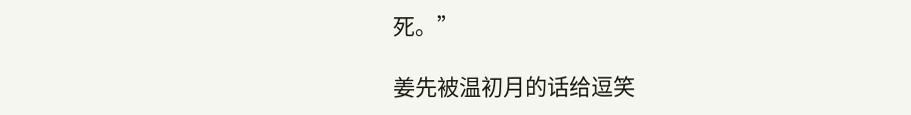死。”

姜先被温初月的话给逗笑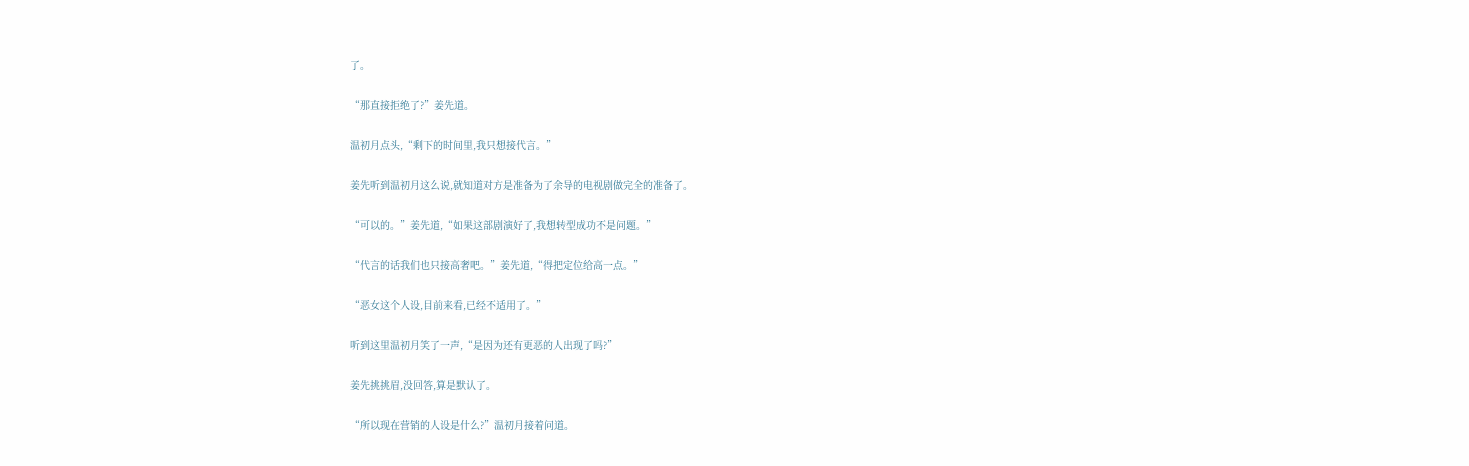了。

“那直接拒绝了?”姜先道。

温初月点头,“剩下的时间里,我只想接代言。”

姜先听到温初月这么说,就知道对方是准备为了余导的电视剧做完全的准备了。

“可以的。”姜先道,“如果这部剧演好了,我想转型成功不是问题。”

“代言的话我们也只接高奢吧。”姜先道,“得把定位给高一点。”

“恶女这个人设,目前来看,已经不适用了。”

听到这里温初月笑了一声,“是因为还有更恶的人出现了吗?”

姜先挑挑眉,没回答,算是默认了。

“所以现在营销的人设是什么?”温初月接着问道。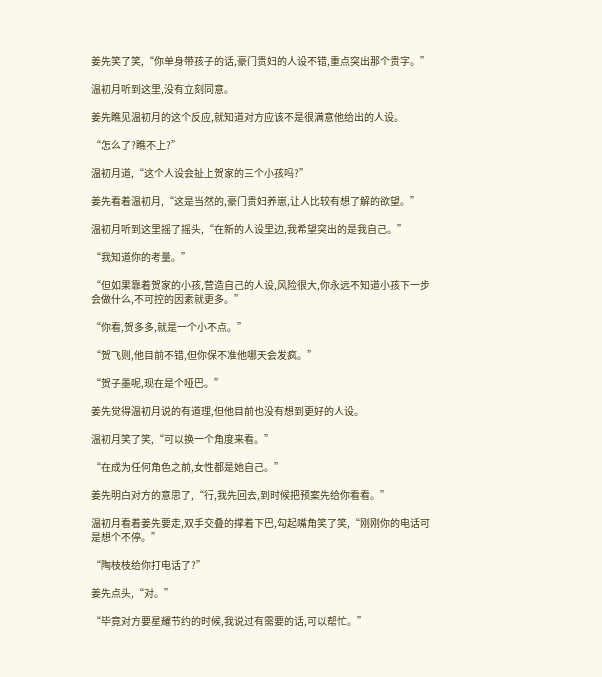姜先笑了笑,“你单身带孩子的话,豪门贵妇的人设不错,重点突出那个贵字。”

温初月听到这里,没有立刻同意。

姜先瞧见温初月的这个反应,就知道对方应该不是很满意他给出的人设。

“怎么了?瞧不上?”

温初月道,“这个人设会扯上贺家的三个小孩吗?”

姜先看着温初月,“这是当然的,豪门贵妇养崽,让人比较有想了解的欲望。”

温初月听到这里摇了摇头,“在新的人设里边,我希望突出的是我自己。”

“我知道你的考量。”

“但如果靠着贺家的小孩,营造自己的人设,风险很大,你永远不知道小孩下一步会做什么,不可控的因素就更多。”

“你看,贺多多,就是一个小不点。”

“贺飞则,他目前不错,但你保不准他哪天会发疯。”

“贺子墨呢,现在是个哑巴。”

姜先觉得温初月说的有道理,但他目前也没有想到更好的人设。

温初月笑了笑,“可以换一个角度来看。”

“在成为任何角色之前,女性都是她自己。”

姜先明白对方的意思了,“行,我先回去,到时候把预案先给你看看。”

温初月看着姜先要走,双手交叠的撑着下巴,勾起嘴角笑了笑,“刚刚你的电话可是想个不停。”

“陶枝枝给你打电话了?”

姜先点头,“对。”

“毕竟对方要星耀节约的时候,我说过有需要的话,可以帮忙。”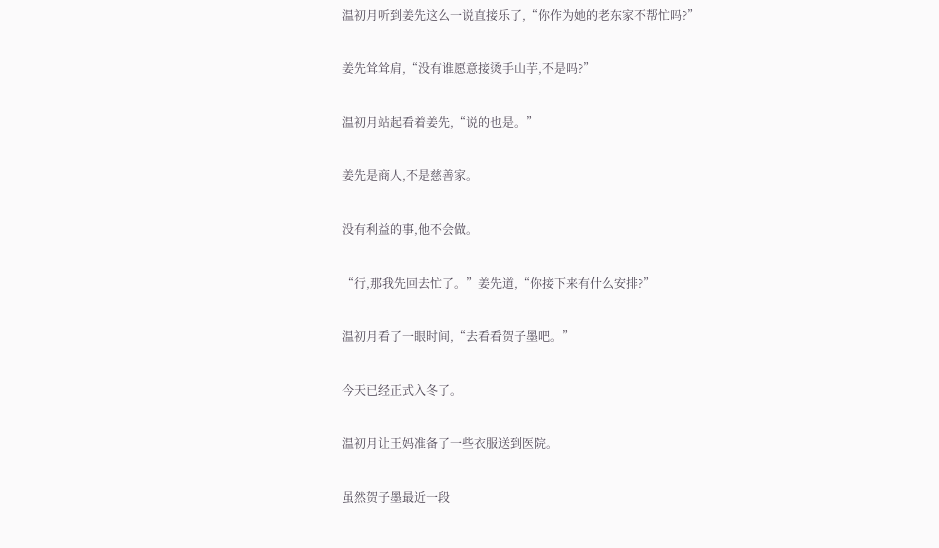温初月听到姜先这么一说直接乐了,“你作为她的老东家不帮忙吗?”

姜先耸耸肩,“没有谁愿意接烫手山芋,不是吗?”

温初月站起看着姜先,“说的也是。”

姜先是商人,不是慈善家。

没有利益的事,他不会做。

“行,那我先回去忙了。”姜先道,“你接下来有什么安排?”

温初月看了一眼时间,“去看看贺子墨吧。”

今天已经正式入冬了。

温初月让王妈准备了一些衣服送到医院。

虽然贺子墨最近一段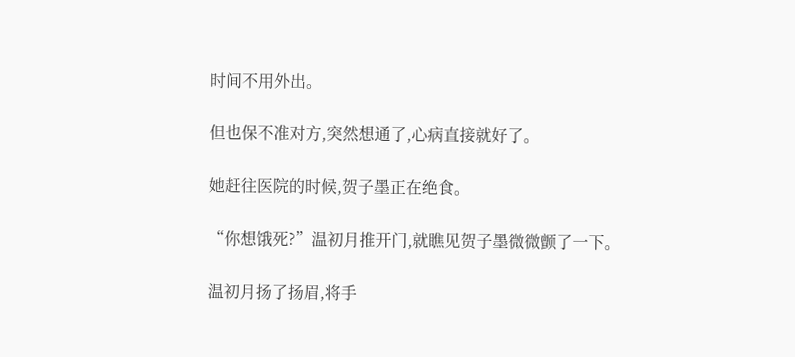时间不用外出。

但也保不准对方,突然想通了,心病直接就好了。

她赶往医院的时候,贺子墨正在绝食。

“你想饿死?”温初月推开门,就瞧见贺子墨微微颤了一下。

温初月扬了扬眉,将手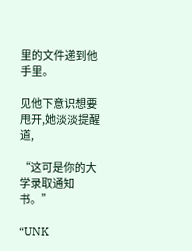里的文件递到他手里。

见他下意识想要甩开,她淡淡提醒道,

“这可是你的大学录取通知书。”

“UNK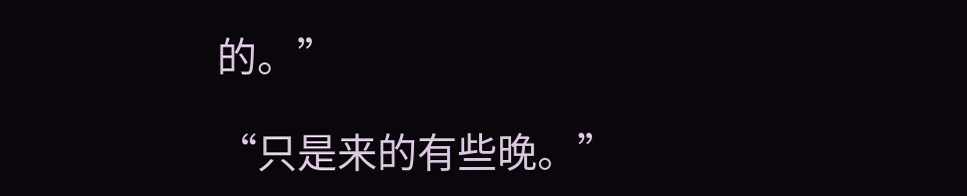的。”

“只是来的有些晚。”